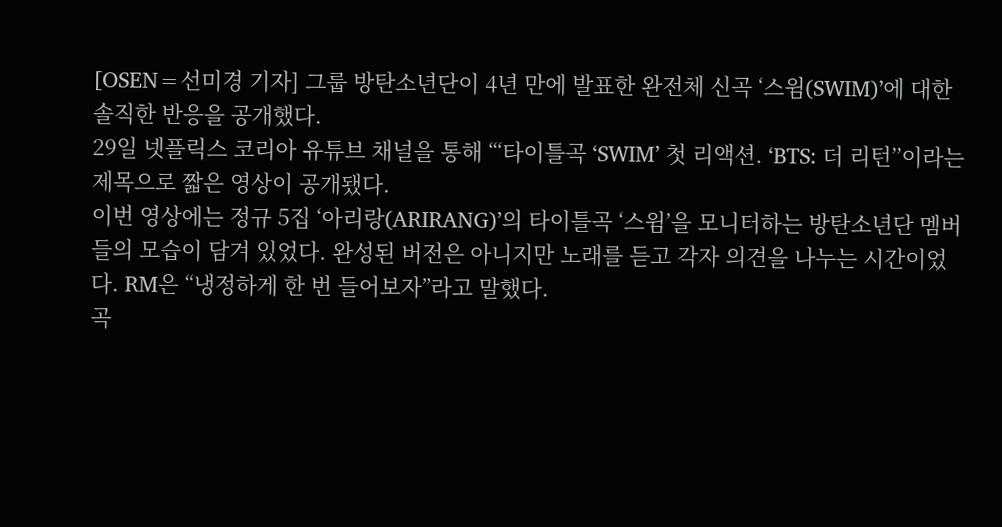[OSEN=선미경 기자] 그룹 방탄소년단이 4년 만에 발표한 완전체 신곡 ‘스윔(SWIM)’에 대한 솔직한 반응을 공개했다.
29일 넷플릭스 코리아 유튜브 채널을 통해 “‘타이틀곡 ‘SWIM’ 첫 리액션. ‘BTS: 더 리턴’’이라는 제목으로 짧은 영상이 공개됐다.
이번 영상에는 정규 5집 ‘아리랑(ARIRANG)’의 타이틀곡 ‘스윔’을 모니터하는 방탄소년단 멤버들의 모습이 담겨 있었다. 완성된 버전은 아니지만 노래를 듣고 각자 의견을 나누는 시간이었다. RM은 “냉정하게 한 번 들어보자”라고 말했다.
곡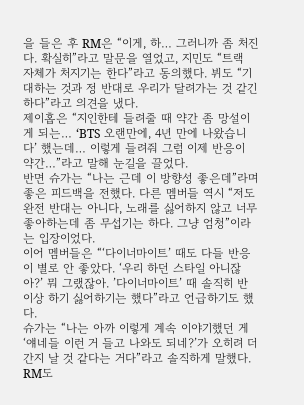을 들은 후 RM은 “이게, 하… 그러니까 좀 처진다. 확실히”라고 말문을 열었고, 지민도 “트랙 자체가 처지기는 한다”라고 동의했다. 뷔도 “기대하는 것과 정 반대로 우리가 달려가는 것 같긴 하다”라고 의견을 냈다.
제이홉은 “지인한테 들려줄 때 약간 좀 망설이게 되는… ‘BTS 오랜만에, 4년 만에 나왔습니다’ 했는데… 이렇게 들려줘 그럼 이제 반응이 약간…”라고 말해 눈길을 끌었다.
반면 슈가는 “나는 근데 이 방향성 좋은데”라며 좋은 피드백을 전했다. 다른 멤버들 역시 “저도 완전 반대는 아니다, 노래를 싫어하지 않고 너무 좋아하는데 좀 무섭기는 하다. 그냥 엄청”이라는 입장이었다.
이어 멤버들은 “‘다이너마이트’ 때도 다들 반응이 별로 안 좋았다. ‘우리 하던 스타일 아니잖아?’ 뭐 그랬잖아. ’다이너마이트’ 때 솔직히 반 이상 하기 싫어하기는 했다”라고 언급하기도 했다.
슈가는 “나는 아까 이렇게 계속 이야기했던 게 ‘얘네들 이런 거 들고 나와도 되네?’가 오히려 더 간지 날 것 같다는 거다”라고 솔직하게 말했다.
RM도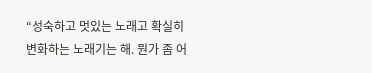“성숙하고 멋있는 노래고 확실히 변화하는 노래기는 해. 뭔가 좀 어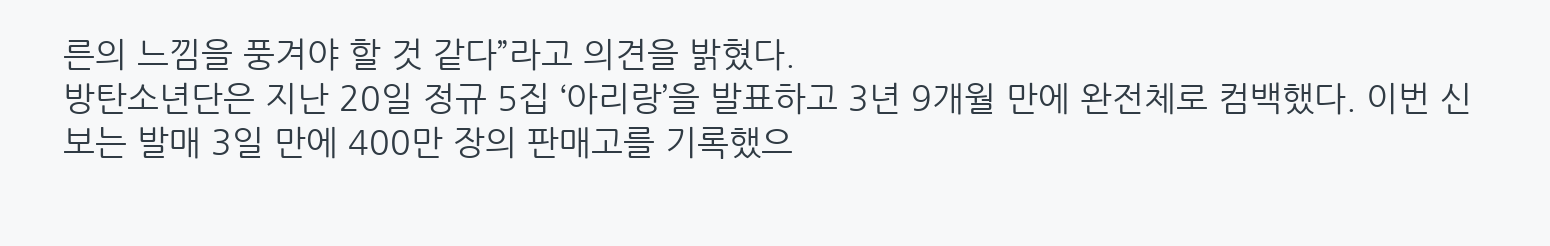른의 느낌을 풍겨야 할 것 같다”라고 의견을 밝혔다.
방탄소년단은 지난 20일 정규 5집 ‘아리랑’을 발표하고 3년 9개월 만에 완전체로 컴백했다. 이번 신보는 발매 3일 만에 400만 장의 판매고를 기록했으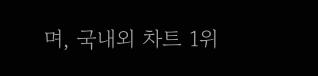며, 국내외 차트 1위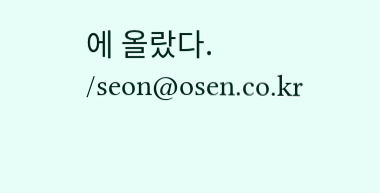에 올랐다. /seon@osen.co.kr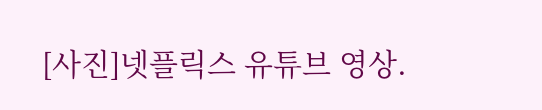[사진]넷플릭스 유튜브 영상.